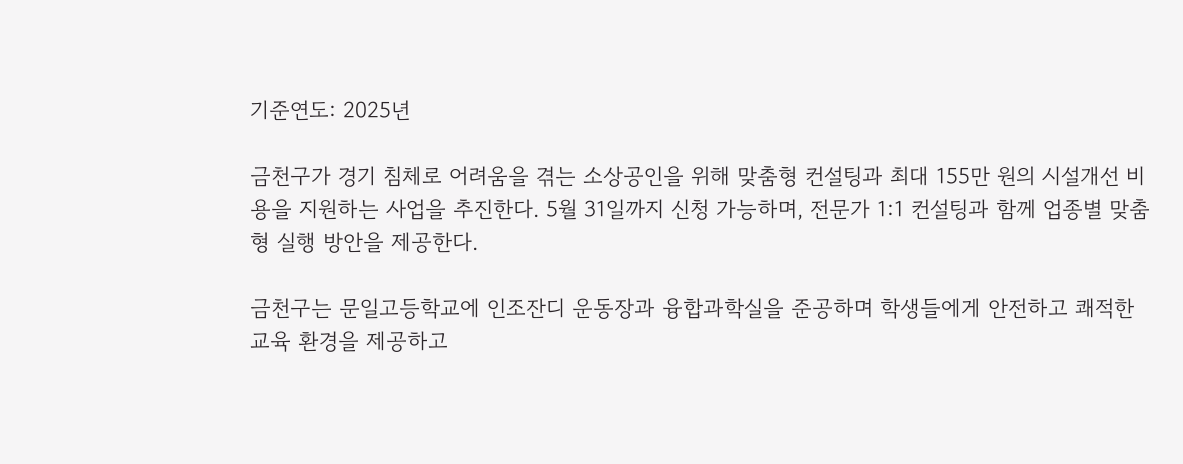기준연도: 2025년

금천구가 경기 침체로 어려움을 겪는 소상공인을 위해 맞춤형 컨설팅과 최대 155만 원의 시설개선 비용을 지원하는 사업을 추진한다. 5월 31일까지 신청 가능하며, 전문가 1:1 컨설팅과 함께 업종별 맞춤형 실행 방안을 제공한다.

금천구는 문일고등학교에 인조잔디 운동장과 융합과학실을 준공하며 학생들에게 안전하고 쾌적한 교육 환경을 제공하고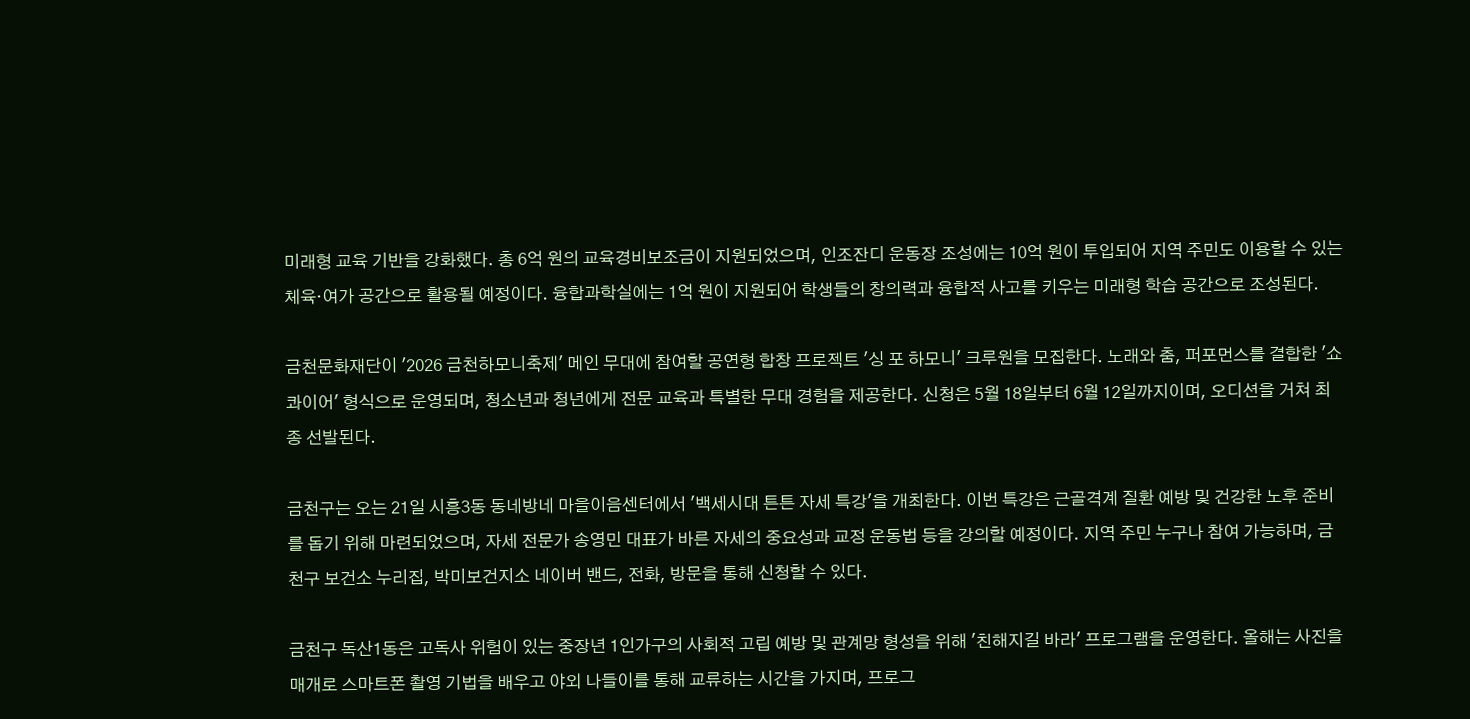미래형 교육 기반을 강화했다. 총 6억 원의 교육경비보조금이 지원되었으며, 인조잔디 운동장 조성에는 10억 원이 투입되어 지역 주민도 이용할 수 있는 체육·여가 공간으로 활용될 예정이다. 융합과학실에는 1억 원이 지원되어 학생들의 창의력과 융합적 사고를 키우는 미래형 학습 공간으로 조성된다.

금천문화재단이 '2026 금천하모니축제' 메인 무대에 참여할 공연형 합창 프로젝트 '싱 포 하모니' 크루원을 모집한다. 노래와 춤, 퍼포먼스를 결합한 '쇼콰이어' 형식으로 운영되며, 청소년과 청년에게 전문 교육과 특별한 무대 경험을 제공한다. 신청은 5월 18일부터 6월 12일까지이며, 오디션을 거쳐 최종 선발된다.

금천구는 오는 21일 시흥3동 동네방네 마을이음센터에서 '백세시대 튼튼 자세 특강'을 개최한다. 이번 특강은 근골격계 질환 예방 및 건강한 노후 준비를 돕기 위해 마련되었으며, 자세 전문가 송영민 대표가 바른 자세의 중요성과 교정 운동법 등을 강의할 예정이다. 지역 주민 누구나 참여 가능하며, 금천구 보건소 누리집, 박미보건지소 네이버 밴드, 전화, 방문을 통해 신청할 수 있다.

금천구 독산1동은 고독사 위험이 있는 중장년 1인가구의 사회적 고립 예방 및 관계망 형성을 위해 '친해지길 바라' 프로그램을 운영한다. 올해는 사진을 매개로 스마트폰 촬영 기법을 배우고 야외 나들이를 통해 교류하는 시간을 가지며, 프로그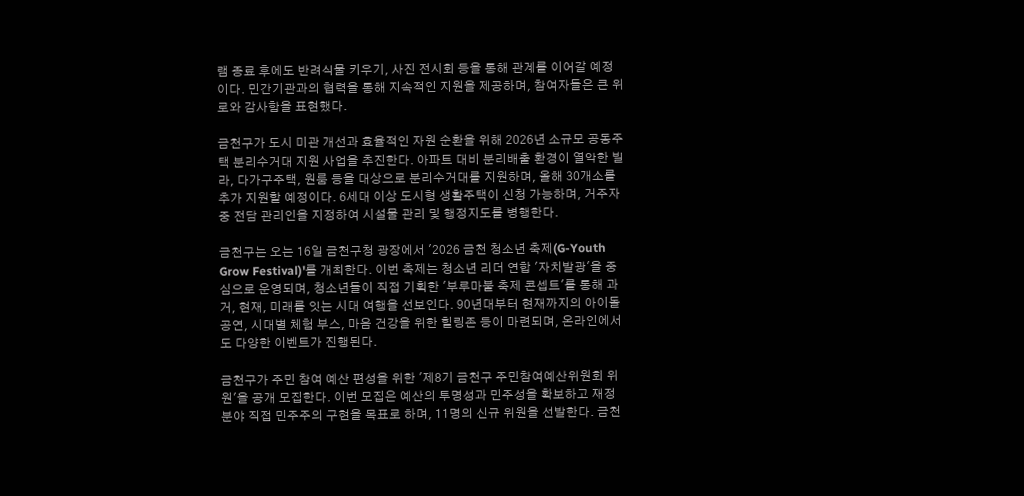램 종료 후에도 반려식물 키우기, 사진 전시회 등을 통해 관계를 이어갈 예정이다. 민간기관과의 협력을 통해 지속적인 지원을 제공하며, 참여자들은 큰 위로와 감사함을 표현했다.

금천구가 도시 미관 개선과 효율적인 자원 순환을 위해 2026년 소규모 공동주택 분리수거대 지원 사업을 추진한다. 아파트 대비 분리배출 환경이 열악한 빌라, 다가구주택, 원룸 등을 대상으로 분리수거대를 지원하며, 올해 30개소를 추가 지원할 예정이다. 6세대 이상 도시형 생활주택이 신청 가능하며, 거주자 중 전담 관리인을 지정하여 시설물 관리 및 행정지도를 병행한다.

금천구는 오는 16일 금천구청 광장에서 '2026 금천 청소년 축제(G-Youth Grow Festival)'를 개최한다. 이번 축제는 청소년 리더 연합 '자치발광'을 중심으로 운영되며, 청소년들이 직접 기획한 '부루마불 축제 콘셉트'를 통해 과거, 현재, 미래를 잇는 시대 여행을 선보인다. 90년대부터 현재까지의 아이돌 공연, 시대별 체험 부스, 마음 건강을 위한 힐링존 등이 마련되며, 온라인에서도 다양한 이벤트가 진행된다.

금천구가 주민 참여 예산 편성을 위한 '제8기 금천구 주민참여예산위원회 위원'을 공개 모집한다. 이번 모집은 예산의 투명성과 민주성을 확보하고 재정 분야 직접 민주주의 구현을 목표로 하며, 11명의 신규 위원을 선발한다. 금천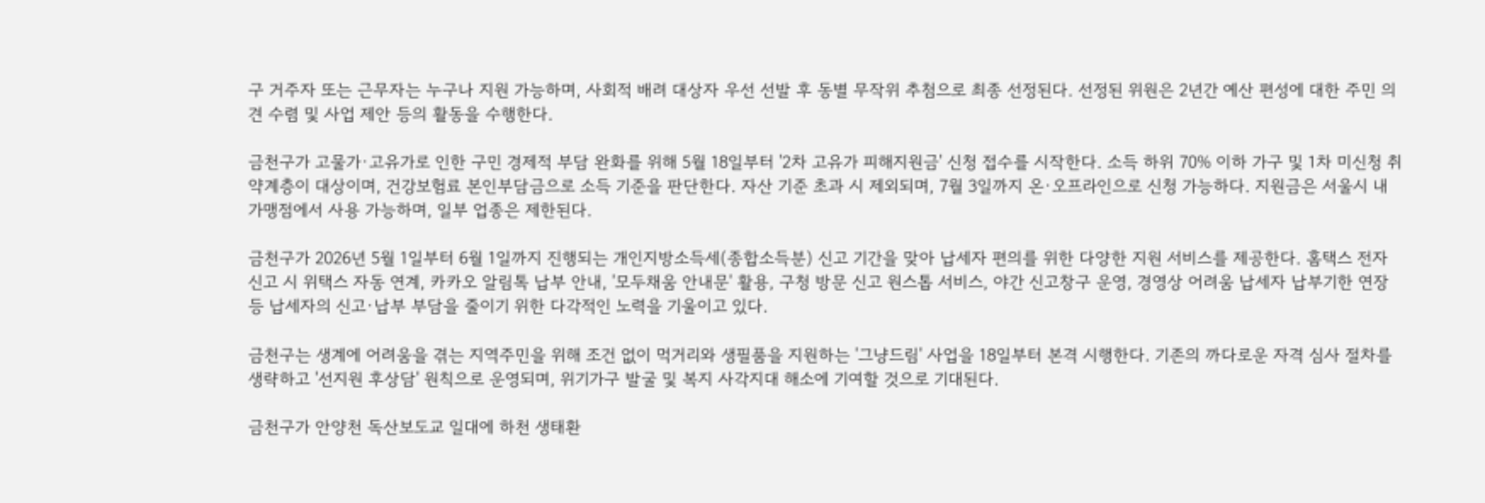구 거주자 또는 근무자는 누구나 지원 가능하며, 사회적 배려 대상자 우선 선발 후 동별 무작위 추첨으로 최종 선정된다. 선정된 위원은 2년간 예산 편성에 대한 주민 의견 수렴 및 사업 제안 등의 활동을 수행한다.

금천구가 고물가·고유가로 인한 구민 경제적 부담 완화를 위해 5월 18일부터 '2차 고유가 피해지원금' 신청 접수를 시작한다. 소득 하위 70% 이하 가구 및 1차 미신청 취약계층이 대상이며, 건강보험료 본인부담금으로 소득 기준을 판단한다. 자산 기준 초과 시 제외되며, 7월 3일까지 온·오프라인으로 신청 가능하다. 지원금은 서울시 내 가맹점에서 사용 가능하며, 일부 업종은 제한된다.

금천구가 2026년 5월 1일부터 6월 1일까지 진행되는 개인지방소득세(종합소득분) 신고 기간을 맞아 납세자 편의를 위한 다양한 지원 서비스를 제공한다. 홈택스 전자신고 시 위택스 자동 연계, 카카오 알림톡 납부 안내, '모두채움 안내문' 활용, 구청 방문 신고 원스톱 서비스, 야간 신고창구 운영, 경영상 어려움 납세자 납부기한 연장 등 납세자의 신고·납부 부담을 줄이기 위한 다각적인 노력을 기울이고 있다.

금천구는 생계에 어려움을 겪는 지역주민을 위해 조건 없이 먹거리와 생필품을 지원하는 '그냥드림' 사업을 18일부터 본격 시행한다. 기존의 까다로운 자격 심사 절차를 생략하고 '선지원 후상담' 원칙으로 운영되며, 위기가구 발굴 및 복지 사각지대 해소에 기여할 것으로 기대된다.

금천구가 안양천 독산보도교 일대에 하천 생태환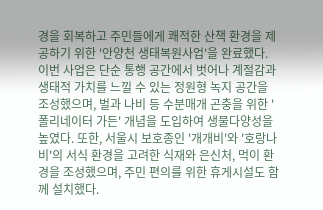경을 회복하고 주민들에게 쾌적한 산책 환경을 제공하기 위한 '안양천 생태복원사업'을 완료했다. 이번 사업은 단순 통행 공간에서 벗어나 계절감과 생태적 가치를 느낄 수 있는 정원형 녹지 공간을 조성했으며, 벌과 나비 등 수분매개 곤충을 위한 '폴리네이터 가든' 개념을 도입하여 생물다양성을 높였다. 또한, 서울시 보호종인 '개개비'와 '호랑나비'의 서식 환경을 고려한 식재와 은신처, 먹이 환경을 조성했으며, 주민 편의를 위한 휴게시설도 함께 설치했다.